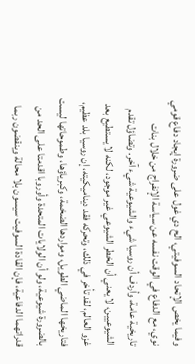وفيما يخص الإتحاد السوفيتي، الح دي غول على ضرورة إيجاد دفاع قومي نوي، مع الدفاع في الوقت نفسه عن سياسة الإنفراج من خلال بنات تاريخية عامة، وأردف أن روسيا شيء والشيوعية شيء آخر. وتضاؤل تقدم الشيوعيين، لا يعني أن الخطر الشيوعي غير موجود، لكنه لا يستطيع بعد غزو العالم، لقد تأخر في ذلك، وتحركه فقد ديناميكيته، إن روسيا بلد عظيم، فتاريخها الماضي الطويل، ومواردها الضخمة، وكبرياؤها، وطموحاتها ليست بالضرورة شيوعية، ولو أن الولايات المتحدة وأوروبا اقدمتا على الحد من قدراتهما الدفاعية، فإن القادة السوفيت سيسون بلا محالة وينقضون ربما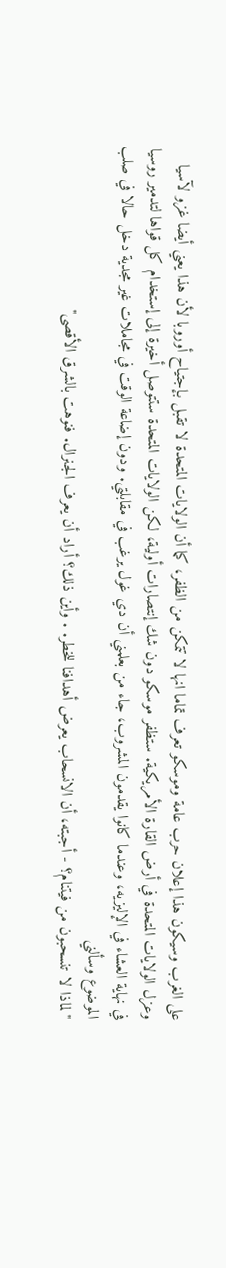على الغرب وسيكون هذا إعلان حرب عامة وموسكو تعرف تماما انها لا تتمكن من الظفر، كما أن الولايات المتحدة لا تقبل بإجتياح أوروبا لأن هذا يعني أيضا غزو لآسيا وعزل الولايات المتحدة في أرض القارة الأمريكية. ستظفر موسكو دون شك إنتصارات أولية، لكن الولايات المتحدة ستتوصل أخيرة إلى إستخدام كل قواها لتدمير روسيا
في نهاية العشاء في الإليزيه، وعندما كانوا يقدمون المشروب، جاء من بعلمني أن دي غول يرغب في مقابلتي. ودون إضاعة الوقت في مجاملات غير مجدية دخل حالا في صلب الموضوع وسألني
"لماذا لا تنسحبون من فيتنام؟ - أجبته، أن الانسحاب يعرض أهدافنا للخطر. . وأين ذلك؟ أراد أن يعرف الجنرال. فنوهت بالشرق الأقصى"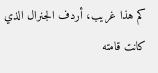كم هذا غريب، أردف الجنرال الذي كانت قامته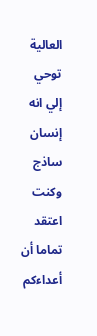العالية توحي إلي انه إنسان ساذج وكنت اعتقد تماما أن أعداءكم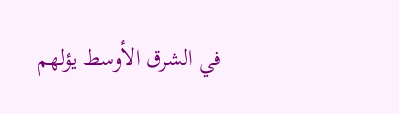في الشرق الأوسط يؤلهم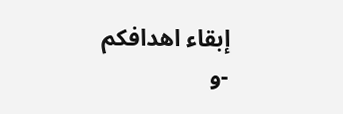إبقاء اهدافكم
-و